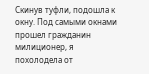Скинув туфли, подошла к окну. Под самыми окнами прошел гражданин милиционер, я похолодела от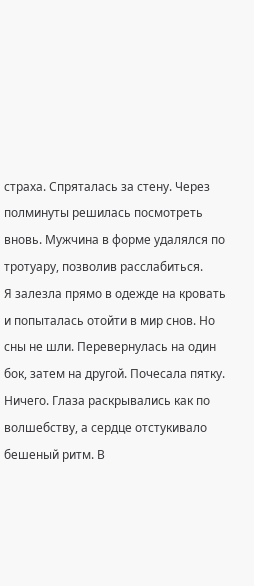страха. Спряталась за стену. Через полминуты решилась посмотреть вновь. Мужчина в форме удалялся по тротуару, позволив расслабиться.
Я залезла прямо в одежде на кровать и попыталась отойти в мир снов. Но сны не шли. Перевернулась на один бок, затем на другой. Почесала пятку. Ничего. Глаза раскрывались как по волшебству, а сердце отстукивало бешеный ритм. В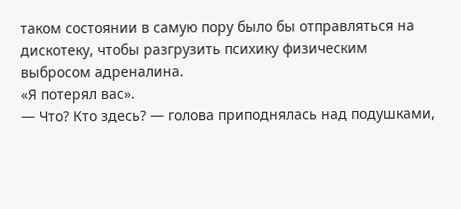таком состоянии в самую пору было бы отправляться на дискотеку, чтобы разгрузить психику физическим выбросом адреналина.
«Я потерял вас».
— Что? Кто здесь? — голова приподнялась над подушками,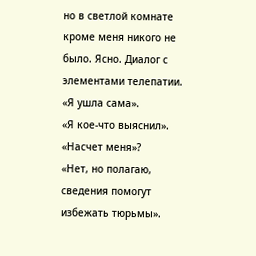но в светлой комнате кроме меня никого не было. Ясно. Диалог с элементами телепатии.
«Я ушла сама».
«Я кое-что выяснил».
«Насчет меня»?
«Нет, но полагаю, сведения помогут избежать тюрьмы».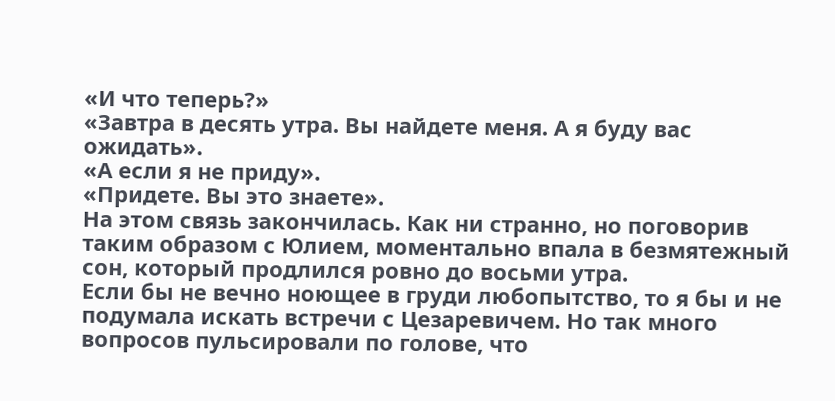«И что теперь?»
«Завтра в десять утра. Вы найдете меня. А я буду вас ожидать».
«А если я не приду».
«Придете. Вы это знаете».
На этом связь закончилась. Как ни странно, но поговорив таким образом с Юлием, моментально впала в безмятежный сон, который продлился ровно до восьми утра.
Если бы не вечно ноющее в груди любопытство, то я бы и не подумала искать встречи с Цезаревичем. Но так много вопросов пульсировали по голове, что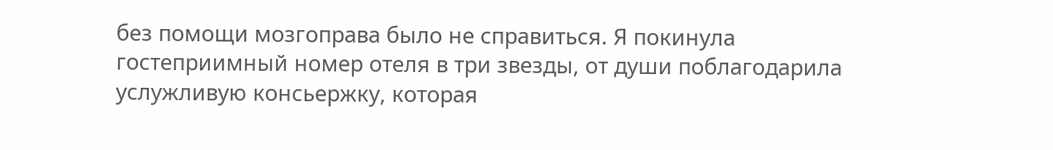без помощи мозгоправа было не справиться. Я покинула гостеприимный номер отеля в три звезды, от души поблагодарила услужливую консьержку, которая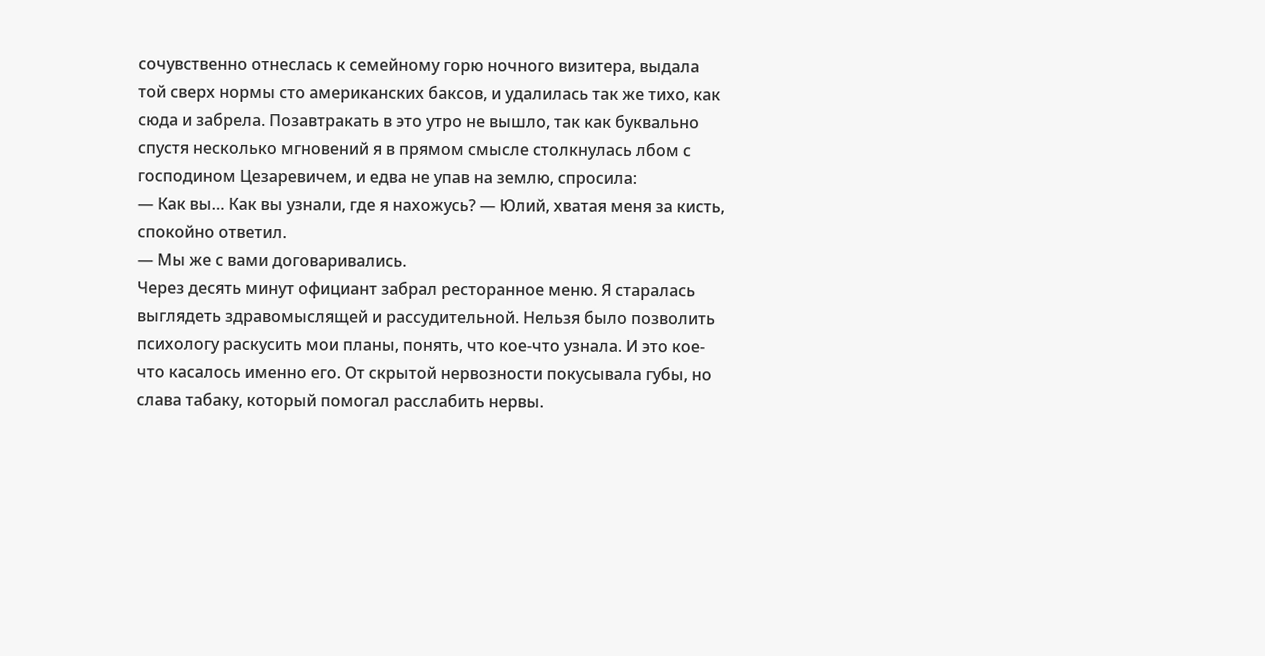сочувственно отнеслась к семейному горю ночного визитера, выдала той сверх нормы сто американских баксов, и удалилась так же тихо, как сюда и забрела. Позавтракать в это утро не вышло, так как буквально спустя несколько мгновений я в прямом смысле столкнулась лбом с господином Цезаревичем, и едва не упав на землю, спросила:
— Как вы… Как вы узнали, где я нахожусь? — Юлий, хватая меня за кисть, спокойно ответил.
— Мы же с вами договаривались.
Через десять минут официант забрал ресторанное меню. Я старалась выглядеть здравомыслящей и рассудительной. Нельзя было позволить психологу раскусить мои планы, понять, что кое-что узнала. И это кое-что касалось именно его. От скрытой нервозности покусывала губы, но слава табаку, который помогал расслабить нервы.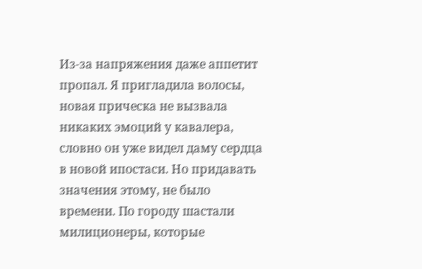Из-за напряжения даже аппетит пропал. Я пригладила волосы, новая прическа не вызвала никаких эмоций у кавалера, словно он уже видел даму сердца в новой ипостаси. Но придавать значения этому, не было времени. По городу шастали милиционеры, которые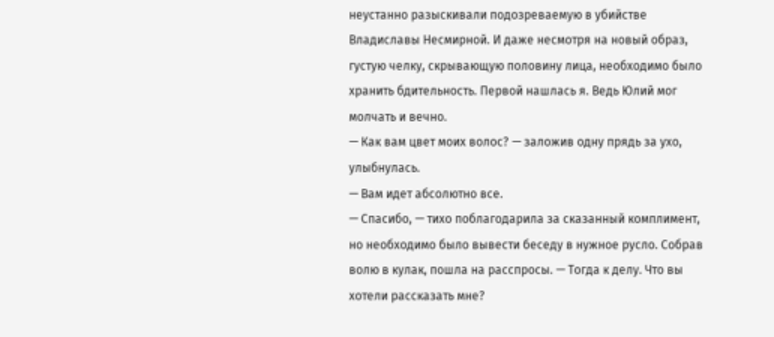неустанно разыскивали подозреваемую в убийстве Владиславы Несмирной. И даже несмотря на новый образ, густую челку, скрывающую половину лица, необходимо было хранить бдительность. Первой нашлась я. Ведь Юлий мог молчать и вечно.
— Как вам цвет моих волос? — заложив одну прядь за ухо, улыбнулась.
— Вам идет абсолютно все.
— Спасибо, — тихо поблагодарила за сказанный комплимент, но необходимо было вывести беседу в нужное русло. Собрав волю в кулак, пошла на расспросы. — Тогда к делу. Что вы хотели рассказать мне?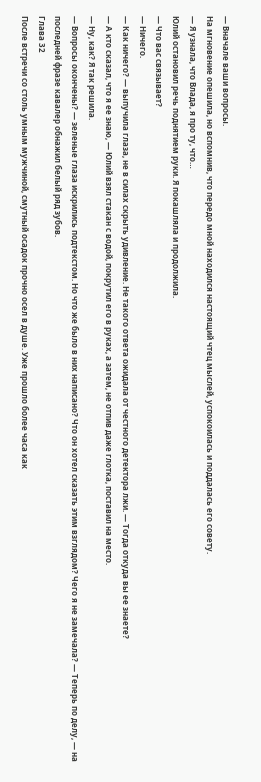— Вначале ваши вопросы.
На мгновение опешила, но вспомнив, что передо мной находился настоящий чтец мыслей, успокоилась и поддалась его совету.
— Я узнала, что Влада, я про ту, что…
Юлий остановил речь поднятием руки. Я покашляла и продолжила.
— Что вас связывает?
— Ничего.
— Как ничего? — выпучила глаза, не в силах скрыть удивление. Не такого ответа ожидала от честного детектора лжи. — Тогда откуда вы ее знаете?
— А кто сказал, что я ее знаю, — Юлий взял стакан с водой, покрутил его в руках, а затем, не отпив даже глотка, поставил на место.
— Ну, как? Я так решила.
— Вопросы окончены? — зеленые глаза искрились подтекстом. Но что же было в них написано? Что он хотел сказать этим взглядом? Чего я не замечала? — Теперь по делу, — на последней фразе кавалер обнажил белый ряд зубов.
Глава 32
После встречи со столь умным мужчиной, смутный осадок прочно осел в душе. Уже прошло более часа как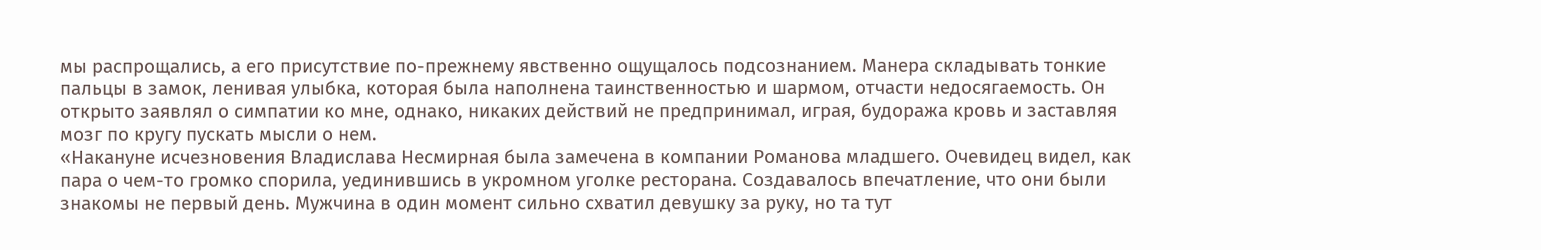мы распрощались, а его присутствие по-прежнему явственно ощущалось подсознанием. Манера складывать тонкие пальцы в замок, ленивая улыбка, которая была наполнена таинственностью и шармом, отчасти недосягаемость. Он открыто заявлял о симпатии ко мне, однако, никаких действий не предпринимал, играя, будоража кровь и заставляя мозг по кругу пускать мысли о нем.
«Накануне исчезновения Владислава Несмирная была замечена в компании Романова младшего. Очевидец видел, как пара о чем-то громко спорила, уединившись в укромном уголке ресторана. Создавалось впечатление, что они были знакомы не первый день. Мужчина в один момент сильно схватил девушку за руку, но та тут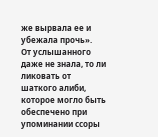же вырвала ее и убежала прочь».
От услышанного даже не знала, то ли ликовать от шаткого алиби, которое могло быть обеспечено при упоминании ссоры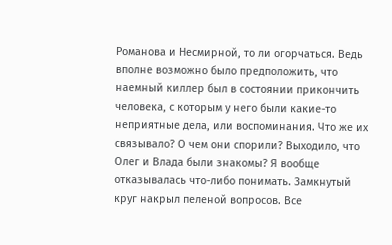Романова и Несмирной, то ли огорчаться. Ведь вполне возможно было предположить, что наемный киллер был в состоянии прикончить человека, с которым у него были какие-то неприятные дела, или воспоминания. Что же их связывало? О чем они спорили? Выходило, что Олег и Влада были знакомы? Я вообще отказывалась что-либо понимать. Замкнутый круг накрыл пеленой вопросов. Все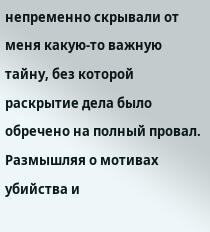непременно скрывали от меня какую-то важную тайну, без которой раскрытие дела было обречено на полный провал.
Размышляя о мотивах убийства и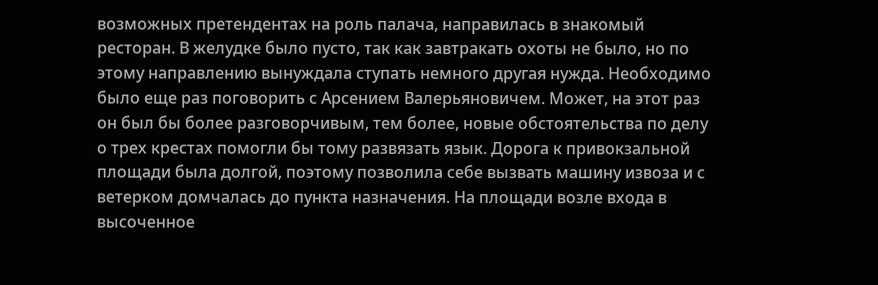возможных претендентах на роль палача, направилась в знакомый ресторан. В желудке было пусто, так как завтракать охоты не было, но по этому направлению вынуждала ступать немного другая нужда. Необходимо было еще раз поговорить с Арсением Валерьяновичем. Может, на этот раз он был бы более разговорчивым, тем более, новые обстоятельства по делу о трех крестах помогли бы тому развязать язык. Дорога к привокзальной площади была долгой, поэтому позволила себе вызвать машину извоза и с ветерком домчалась до пункта назначения. На площади возле входа в высоченное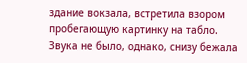здание вокзала, встретила взором пробегающую картинку на табло. Звука не было, однако, снизу бежала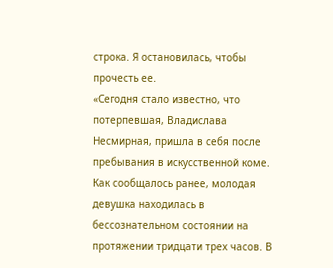строка. Я остановилась, чтобы прочесть ее.
«Сегодня стало известно, что потерпевшая, Владислава Несмирная, пришла в себя после пребывания в искусственной коме. Как сообщалось ранее, молодая девушка находилась в бессознательном состоянии на протяжении тридцати трех часов. В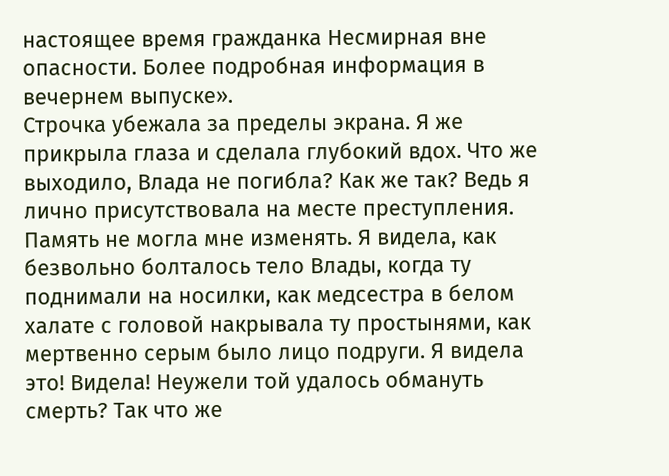настоящее время гражданка Несмирная вне опасности. Более подробная информация в вечернем выпуске».
Строчка убежала за пределы экрана. Я же прикрыла глаза и сделала глубокий вдох. Что же выходило, Влада не погибла? Как же так? Ведь я лично присутствовала на месте преступления. Память не могла мне изменять. Я видела, как безвольно болталось тело Влады, когда ту поднимали на носилки, как медсестра в белом халате с головой накрывала ту простынями, как мертвенно серым было лицо подруги. Я видела это! Видела! Неужели той удалось обмануть смерть? Так что же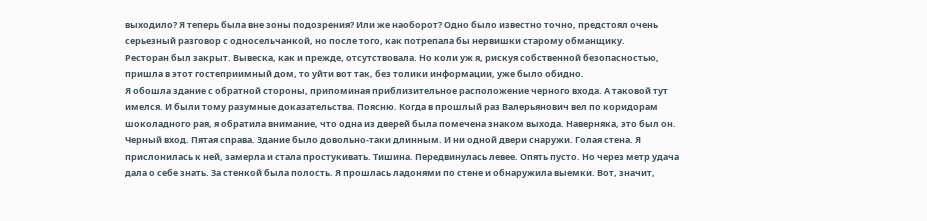выходило? Я теперь была вне зоны подозрения? Или же наоборот? Одно было известно точно, предстоял очень серьезный разговор с односельчанкой, но после того, как потрепала бы нервишки старому обманщику.
Ресторан был закрыт. Вывеска, как и прежде, отсутствовала. Но коли уж я, рискуя собственной безопасностью, пришла в этот гостеприимный дом, то уйти вот так, без толики информации, уже было обидно.
Я обошла здание с обратной стороны, припоминая приблизительное расположение черного входа. А таковой тут имелся. И были тому разумные доказательства. Поясню. Когда в прошлый раз Валерьянович вел по коридорам шоколадного рая, я обратила внимание, что одна из дверей была помечена знаком выхода. Наверняка, это был он. Черный вход. Пятая справа. Здание было довольно-таки длинным. И ни одной двери снаружи. Голая стена. Я прислонилась к ней, замерла и стала простукивать. Тишина. Передвинулась левее. Опять пусто. Но через метр удача дала о себе знать. За стенкой была полость. Я прошлась ладонями по стене и обнаружила выемки. Вот, значит,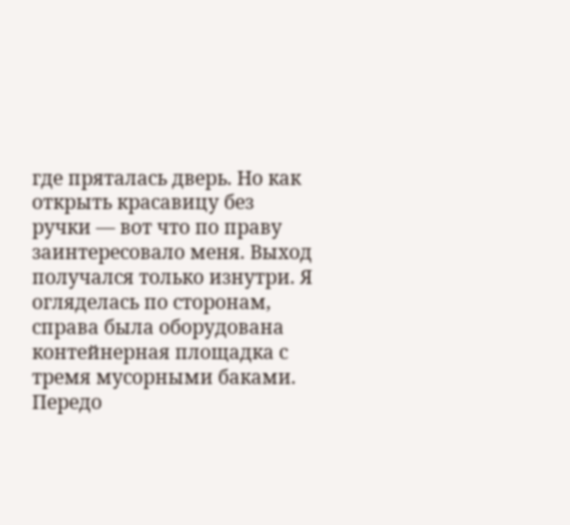где пряталась дверь. Но как открыть красавицу без ручки — вот что по праву заинтересовало меня. Выход получался только изнутри. Я огляделась по сторонам, справа была оборудована контейнерная площадка с тремя мусорными баками. Передо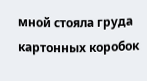мной стояла груда картонных коробок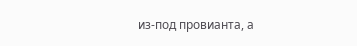из-под провианта, а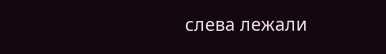слева лежали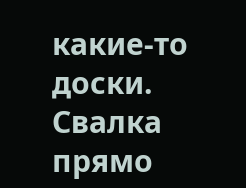какие-то доски. Свалка прямо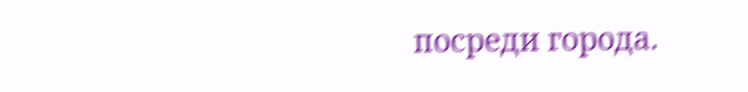посреди города.